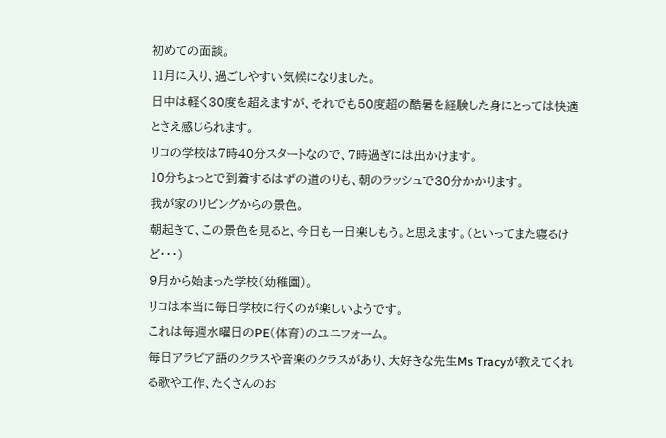初めての面談。
11月に入り、過ごしやすい気候になりました。
日中は軽く30度を超えますが、それでも50度超の酷暑を経験した身にとっては快適とさえ感じられます。
リコの学校は7時40分スタートなので、7時過ぎには出かけます。
10分ちょっとで到着するはずの道のりも、朝のラッシュで30分かかります。
我が家のリビングからの景色。
朝起きて、この景色を見ると、今日も一日楽しもう。と思えます。(といってまた寝るけど・・・)
9月から始まった学校(幼稚園)。
リコは本当に毎日学校に行くのが楽しいようです。
これは毎週水曜日のPE(体育)のユニフォーム。
毎日アラビア語のクラスや音楽のクラスがあり、大好きな先生Ms Tracyが教えてくれる歌や工作、たくさんのお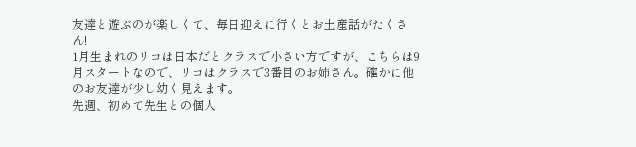友達と遊ぶのが楽しくて、毎日迎えに行くとお土産話がたくさん!
1月生まれのリコは日本だとクラスで小さい方ですが、こちらは9月スタートなので、リコはクラスで3番目のお姉さん。確かに他のお友達が少し幼く見えます。
先週、初めて先生との個人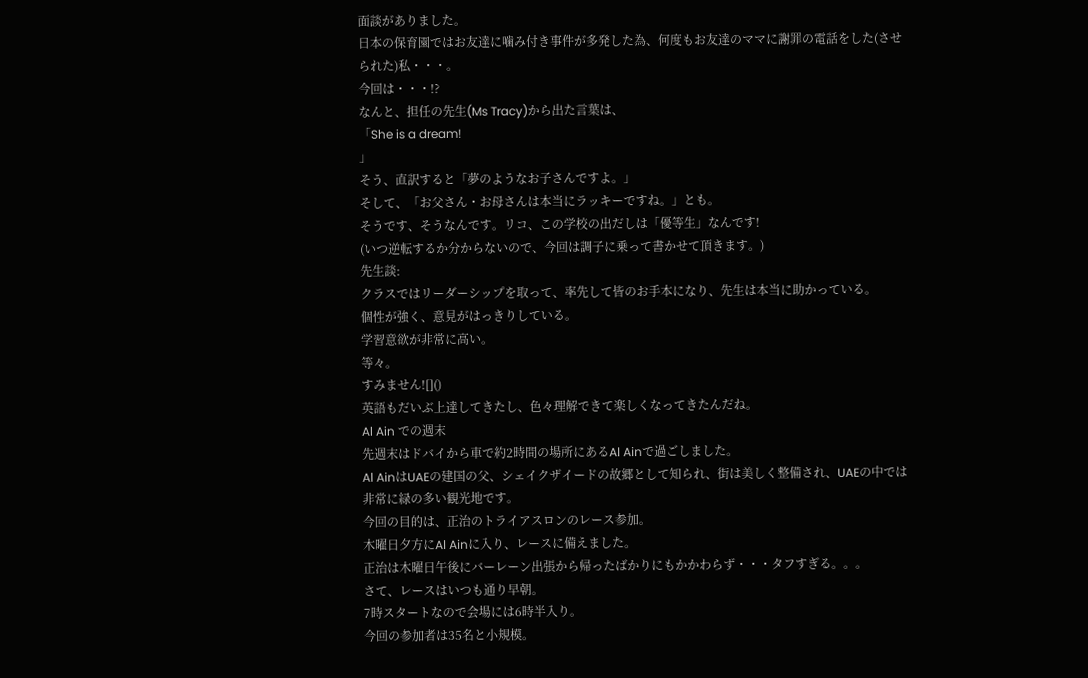面談がありました。
日本の保育園ではお友達に噛み付き事件が多発した為、何度もお友達のママに謝罪の電話をした(させられた)私・・・。
今回は・・・!?
なんと、担任の先生(Ms Tracy)から出た言葉は、
「She is a dream!
」
そう、直訳すると「夢のようなお子さんですよ。」
そして、「お父さん・お母さんは本当にラッキーですね。」とも。
そうです、そうなんです。リコ、この学校の出だしは「優等生」なんです!
(いつ逆転するか分からないので、今回は調子に乗って書かせて頂きます。)
先生談:
クラスではリーダーシップを取って、率先して皆のお手本になり、先生は本当に助かっている。
個性が強く、意見がはっきりしている。
学習意欲が非常に高い。
等々。
すみません![]()
英語もだいぶ上達してきたし、色々理解できて楽しくなってきたんだね。
Al Ain での週末
先週末はドバイから車で約2時間の場所にあるAl Ainで過ごしました。
Al AinはUAEの建国の父、シェイクザイードの故郷として知られ、街は美しく整備され、UAEの中では非常に緑の多い観光地です。
今回の目的は、正治のトライアスロンのレース参加。
木曜日夕方にAl Ainに入り、レースに備えました。
正治は木曜日午後にバーレーン出張から帰ったばかりにもかかわらず・・・タフすぎる。。。
さて、レースはいつも通り早朝。
7時スタートなので会場には6時半入り。
今回の参加者は35名と小規模。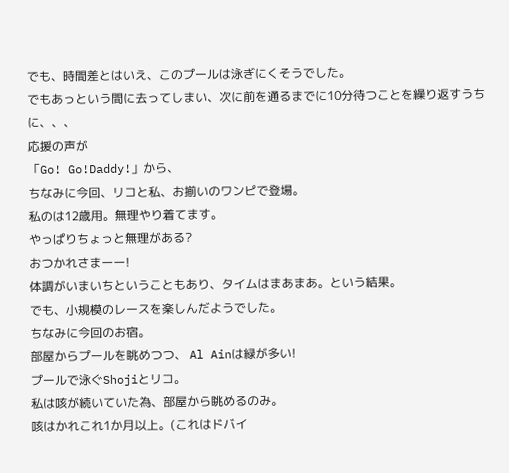でも、時間差とはいえ、このプールは泳ぎにくそうでした。
でもあっという間に去ってしまい、次に前を通るまでに10分待つことを繰り返すうちに、、、
応援の声が
「Go! Go!Daddy!」から、
ちなみに今回、リコと私、お揃いのワンピで登場。
私のは12歳用。無理やり着てます。
やっぱりちょっと無理がある?
おつかれさまーー!
体調がいまいちということもあり、タイムはまあまあ。という結果。
でも、小規模のレースを楽しんだようでした。
ちなみに今回のお宿。
部屋からプールを眺めつつ、 Al Ainは緑が多い!
プールで泳ぐShojiとリコ。
私は咳が続いていた為、部屋から眺めるのみ。
咳はかれこれ1か月以上。(これはドバイ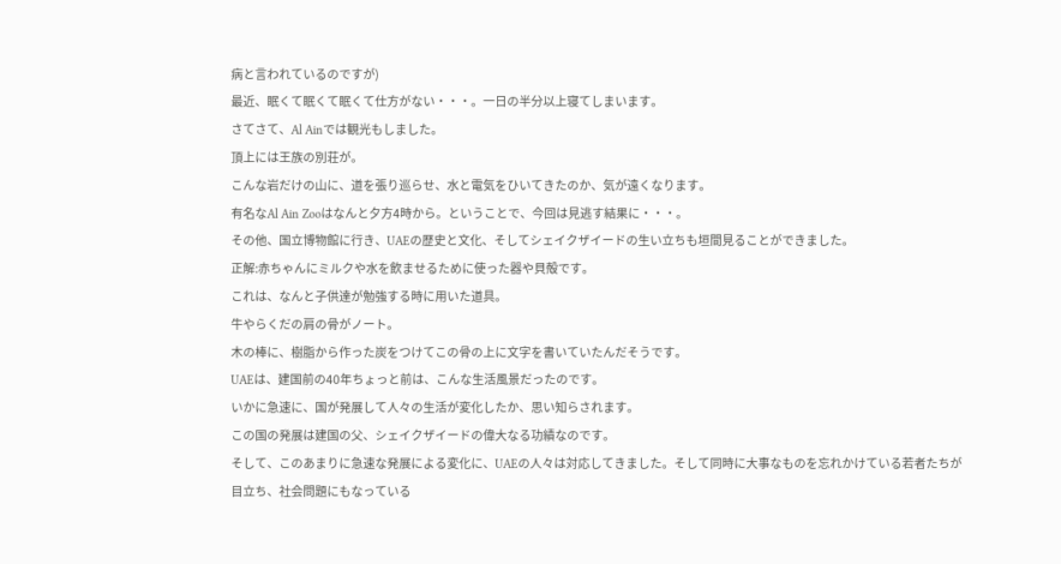病と言われているのですが)
最近、眠くて眠くて眠くて仕方がない・・・。一日の半分以上寝てしまいます。
さてさて、Al Ainでは観光もしました。
頂上には王族の別荘が。
こんな岩だけの山に、道を張り巡らせ、水と電気をひいてきたのか、気が遠くなります。
有名なAl Ain Zooはなんと夕方4時から。ということで、今回は見逃す結果に・・・。
その他、国立博物館に行き、UAEの歴史と文化、そしてシェイクザイードの生い立ちも垣間見ることができました。
正解:赤ちゃんにミルクや水を飲ませるために使った器や貝殻です。
これは、なんと子供達が勉強する時に用いた道具。
牛やらくだの肩の骨がノート。
木の棒に、樹脂から作った炭をつけてこの骨の上に文字を書いていたんだそうです。
UAEは、建国前の40年ちょっと前は、こんな生活風景だったのです。
いかに急速に、国が発展して人々の生活が変化したか、思い知らされます。
この国の発展は建国の父、シェイクザイードの偉大なる功績なのです。
そして、このあまりに急速な発展による変化に、UAEの人々は対応してきました。そして同時に大事なものを忘れかけている若者たちが目立ち、社会問題にもなっている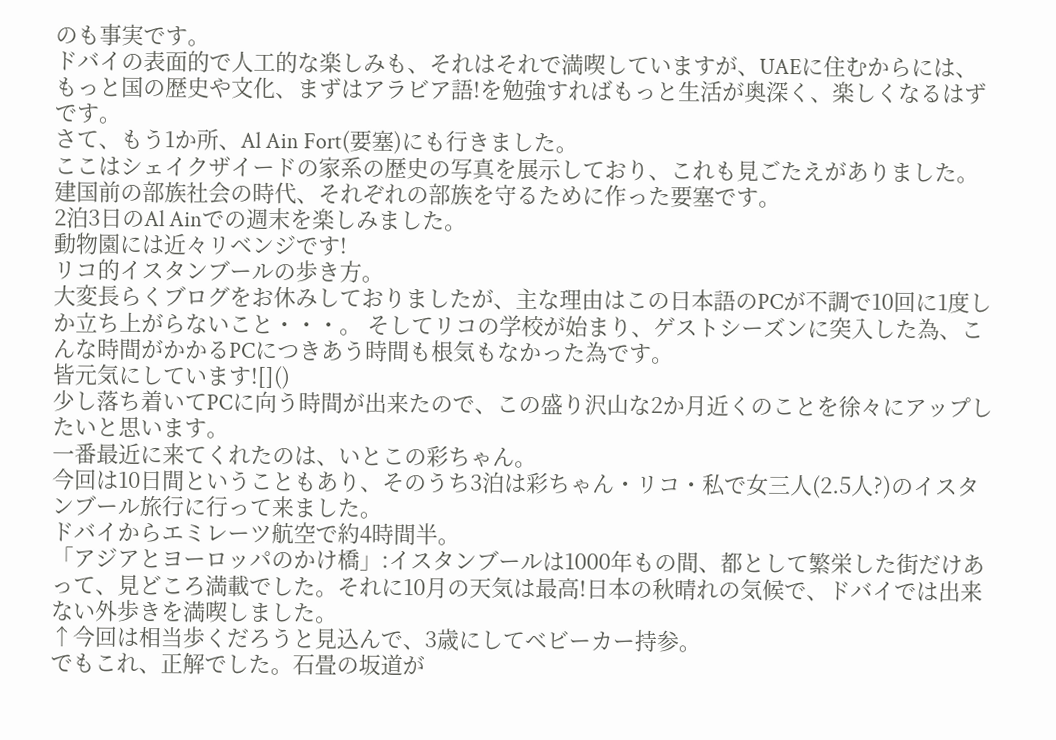のも事実です。
ドバイの表面的で人工的な楽しみも、それはそれで満喫していますが、UAEに住むからには、もっと国の歴史や文化、まずはアラビア語!を勉強すればもっと生活が奥深く、楽しくなるはずです。
さて、もう1か所、Al Ain Fort(要塞)にも行きました。
ここはシェイクザイードの家系の歴史の写真を展示しており、これも見ごたえがありました。
建国前の部族社会の時代、それぞれの部族を守るために作った要塞です。
2泊3日のAl Ainでの週末を楽しみました。
動物園には近々リベンジです!
リコ的イスタンブールの歩き方。
大変長らくブログをお休みしておりましたが、主な理由はこの日本語のPCが不調で10回に1度しか立ち上がらないこと・・・。 そしてリコの学校が始まり、ゲストシーズンに突入した為、こんな時間がかかるPCにつきあう時間も根気もなかった為です。
皆元気にしています![]()
少し落ち着いてPCに向う時間が出来たので、この盛り沢山な2か月近くのことを徐々にアップしたいと思います。
一番最近に来てくれたのは、いとこの彩ちゃん。
今回は10日間ということもあり、そのうち3泊は彩ちゃん・リコ・私で女三人(2.5人?)のイスタンブール旅行に行って来ました。
ドバイからエミレーツ航空で約4時間半。
「アジアとヨーロッパのかけ橋」:イスタンブールは1000年もの間、都として繁栄した街だけあって、見どころ満載でした。それに10月の天気は最高!日本の秋晴れの気候で、ドバイでは出来ない外歩きを満喫しました。
↑今回は相当歩くだろうと見込んで、3歳にしてベビーカー持参。
でもこれ、正解でした。石畳の坂道が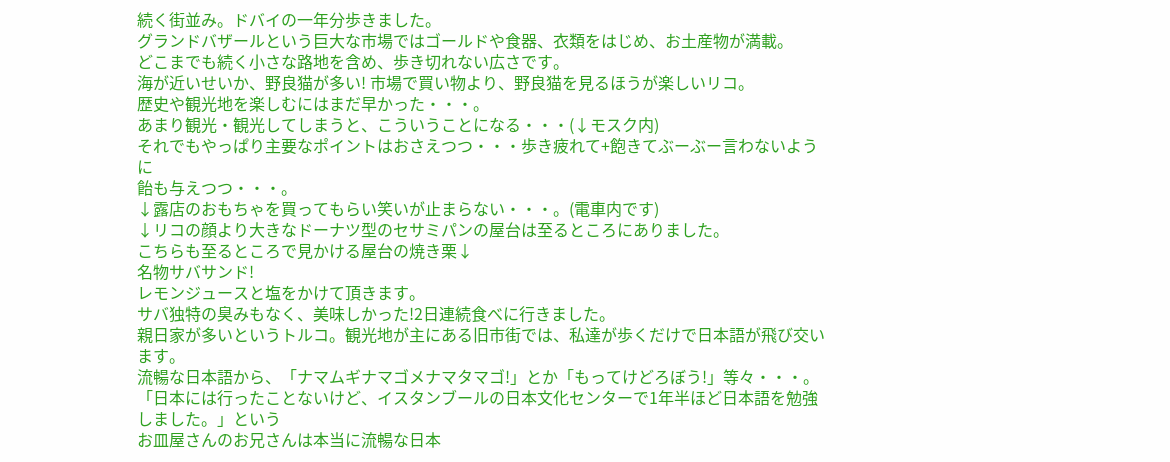続く街並み。ドバイの一年分歩きました。
グランドバザールという巨大な市場ではゴールドや食器、衣類をはじめ、お土産物が満載。
どこまでも続く小さな路地を含め、歩き切れない広さです。
海が近いせいか、野良猫が多い! 市場で買い物より、野良猫を見るほうが楽しいリコ。
歴史や観光地を楽しむにはまだ早かった・・・。
あまり観光・観光してしまうと、こういうことになる・・・(↓モスク内)
それでもやっぱり主要なポイントはおさえつつ・・・歩き疲れて+飽きてぶーぶー言わないように
飴も与えつつ・・・。
↓露店のおもちゃを買ってもらい笑いが止まらない・・・。(電車内です)
↓リコの顔より大きなドーナツ型のセサミパンの屋台は至るところにありました。
こちらも至るところで見かける屋台の焼き栗↓
名物サバサンド!
レモンジュースと塩をかけて頂きます。
サバ独特の臭みもなく、美味しかった!2日連続食べに行きました。
親日家が多いというトルコ。観光地が主にある旧市街では、私達が歩くだけで日本語が飛び交います。
流暢な日本語から、「ナマムギナマゴメナマタマゴ!」とか「もってけどろぼう!」等々・・・。
「日本には行ったことないけど、イスタンブールの日本文化センターで1年半ほど日本語を勉強しました。」という
お皿屋さんのお兄さんは本当に流暢な日本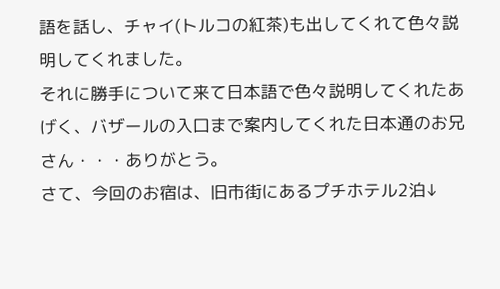語を話し、チャイ(トルコの紅茶)も出してくれて色々説明してくれました。
それに勝手について来て日本語で色々説明してくれたあげく、バザールの入口まで案内してくれた日本通のお兄さん・・・ありがとう。
さて、今回のお宿は、旧市街にあるプチホテル2泊↓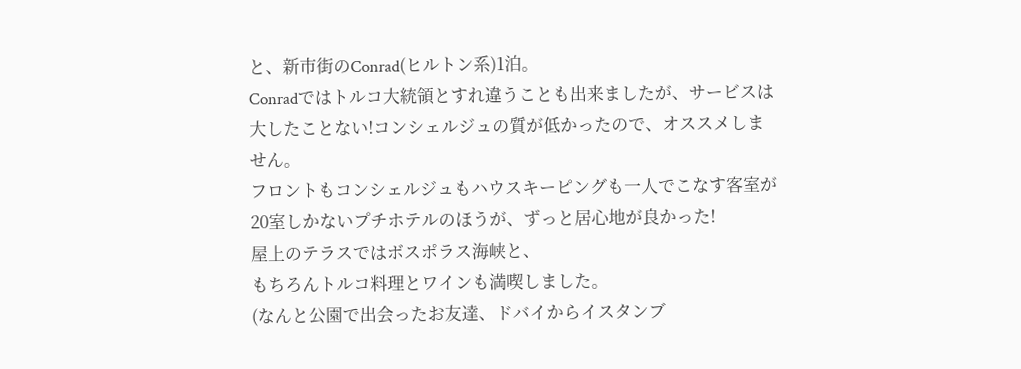と、新市街のConrad(ヒルトン系)1泊。
Conradではトルコ大統領とすれ違うことも出来ましたが、サービスは大したことない!コンシェルジュの質が低かったので、オススメしません。
フロントもコンシェルジュもハウスキーピングも一人でこなす客室が20室しかないプチホテルのほうが、ずっと居心地が良かった!
屋上のテラスではボスポラス海峡と、
もちろんトルコ料理とワインも満喫しました。
(なんと公園で出会ったお友達、ドバイからイスタンブ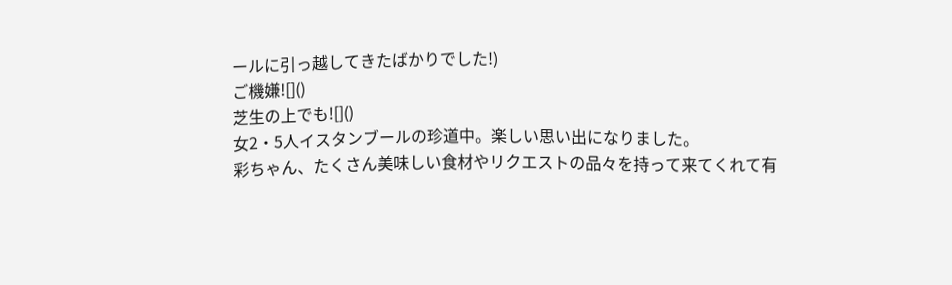ールに引っ越してきたばかりでした!)
ご機嫌![]()
芝生の上でも![]()
女2・5人イスタンブールの珍道中。楽しい思い出になりました。
彩ちゃん、たくさん美味しい食材やリクエストの品々を持って来てくれて有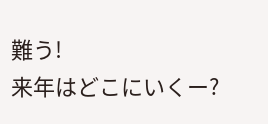難う!
来年はどこにいくー?